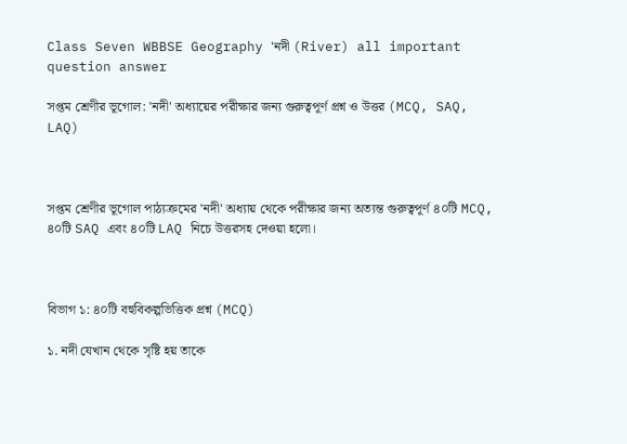Class Seven WBBSE Geography 'নদী (River) all important question answer

সপ্তম শ্রেণীর ভূগোল: 'নদী' অধ্যায়ের পরীক্ষার জন্য গুরুত্বপূর্ণ প্রশ্ন ও উত্তর (MCQ, SAQ, LAQ)



সপ্তম শ্রেণীর ভূগোল পাঠ্যক্রমের 'নদী' অধ্যায় থেকে পরীক্ষার জন্য অত্যন্ত গুরুত্বপূর্ণ ৪০টি MCQ, ৪০টি SAQ এবং ৪০টি LAQ নিচে উত্তরসহ দেওয়া হলো।



বিভাগ ১: ৪০টি বহুবিকল্পভিত্তিক প্রশ্ন (MCQ)

১. নদী যেখান থেকে সৃষ্টি হয় তাকে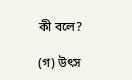কী বলে?

(গ) উৎস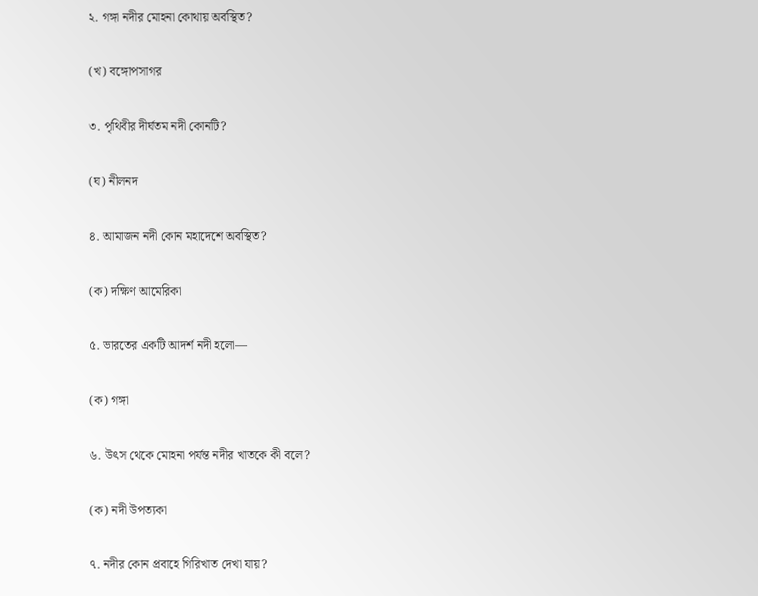২. গঙ্গা নদীর মোহনা কোথায় অবস্থিত?

(খ) বঙ্গোপসাগর

৩. পৃথিবীর দীর্ঘতম নদী কোনটি?

(ঘ) নীলনদ

৪. আমাজন নদী কোন মহাদেশে অবস্থিত?

(ক) দক্ষিণ আমেরিকা

৫. ভারতের একটি আদর্শ নদী হলো—

(ক) গঙ্গা

৬. উৎস থেকে মোহনা পর্যন্ত নদীর খাতকে কী বলে?

(ক) নদী উপত্যকা

৭. নদীর কোন প্রবাহে গিরিখাত দেখা যায়?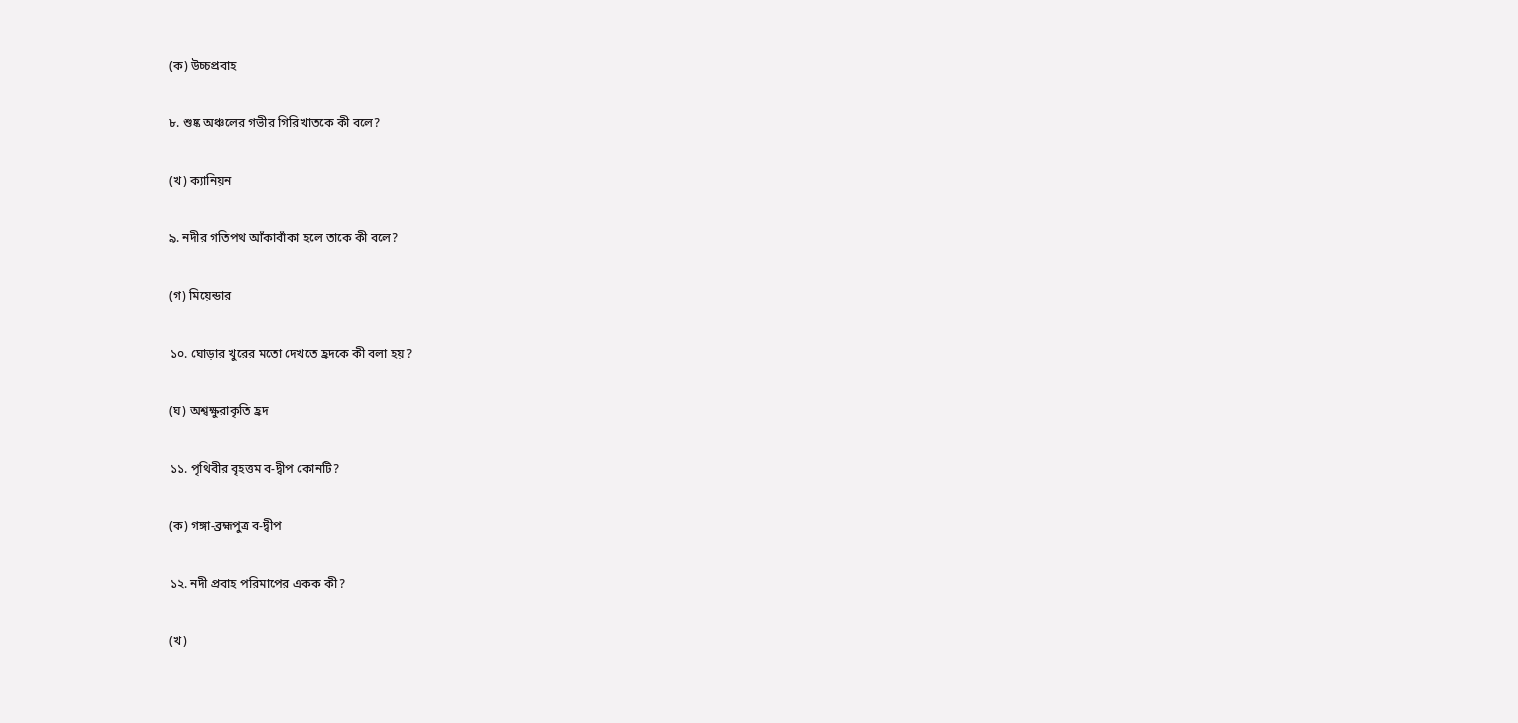(ক) উচ্চপ্রবাহ

৮. শুষ্ক অঞ্চলের গভীর গিরিখাতকে কী বলে?

(খ) ক্যানিয়ন

৯. নদীর গতিপথ আঁকাবাঁকা হলে তাকে কী বলে?

(গ) মিয়েন্ডার

১০. ঘোড়ার খুরের মতো দেখতে হ্রদকে কী বলা হয়?

(ঘ) অশ্বক্ষুরাকৃতি হ্রদ

১১. পৃথিবীর বৃহত্তম ব-দ্বীপ কোনটি?

(ক) গঙ্গা-ব্রহ্মপুত্র ব-দ্বীপ

১২. নদী প্রবাহ পরিমাপের একক কী?

(খ)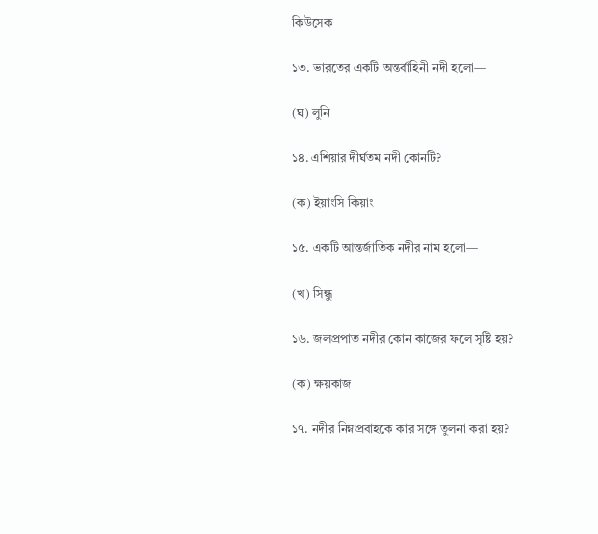কিউসেক

১৩. ভারতের একটি অন্তর্বাহিনী নদী হলো—

(ঘ) লুনি

১৪. এশিয়ার দীর্ঘতম নদী কোনটি?

(ক) ইয়াংসি কিয়াং

১৫. একটি আন্তর্জাতিক নদীর নাম হলো—

(খ) সিন্ধু

১৬. জলপ্রপাত নদীর কোন কাজের ফলে সৃষ্টি হয়?

(ক) ক্ষয়কাজ

১৭. নদীর নিম্নপ্রবাহকে কার সঙ্গে তুলনা করা হয়?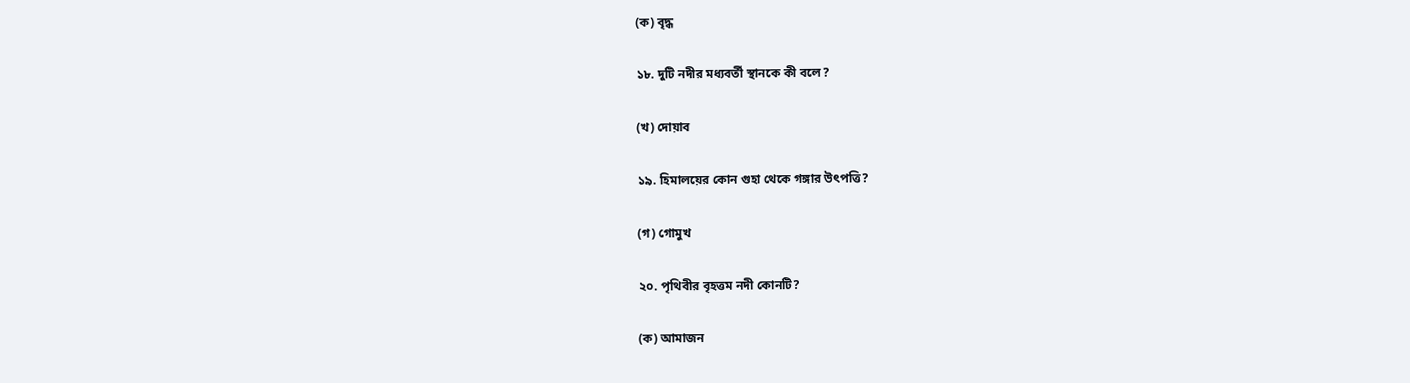(ক) বৃদ্ধ

১৮. দুটি নদীর মধ্যবর্তী স্থানকে কী বলে?

(খ) দোয়াব

১৯. হিমালয়ের কোন গুহা থেকে গঙ্গার উৎপত্তি?

(গ) গোমুখ

২০. পৃথিবীর বৃহত্তম নদী কোনটি?

(ক) আমাজন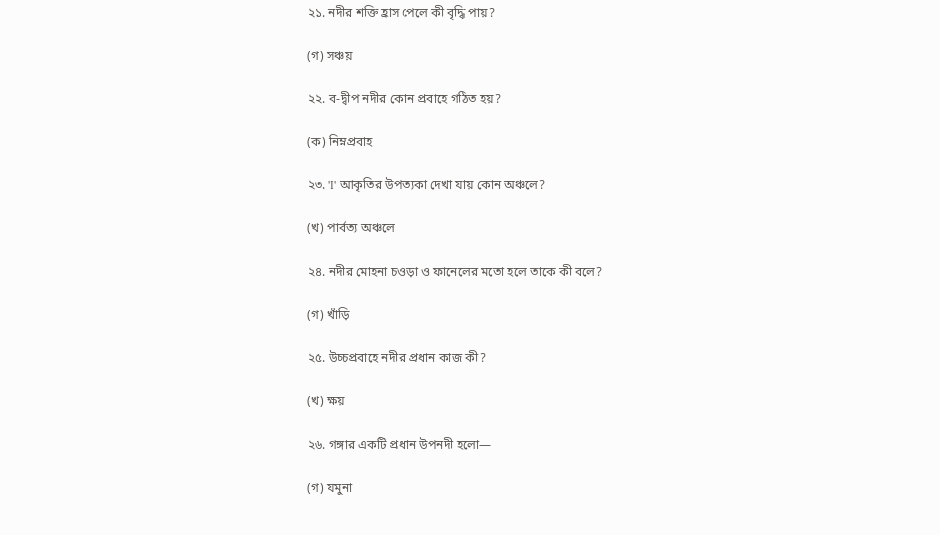২১. নদীর শক্তি হ্রাস পেলে কী বৃদ্ধি পায়?

(গ) সঞ্চয়

২২. ব-দ্বীপ নদীর কোন প্রবাহে গঠিত হয়?

(ক) নিম্নপ্রবাহ

২৩. 'I' আকৃতির উপত্যকা দেখা যায় কোন অঞ্চলে?

(খ) পার্বত্য অঞ্চলে

২৪. নদীর মোহনা চওড়া ও ফানেলের মতো হলে তাকে কী বলে?

(গ) খাঁড়ি

২৫. উচ্চপ্রবাহে নদীর প্রধান কাজ কী?

(খ) ক্ষয়

২৬. গঙ্গার একটি প্রধান উপনদী হলো—

(গ) যমুনা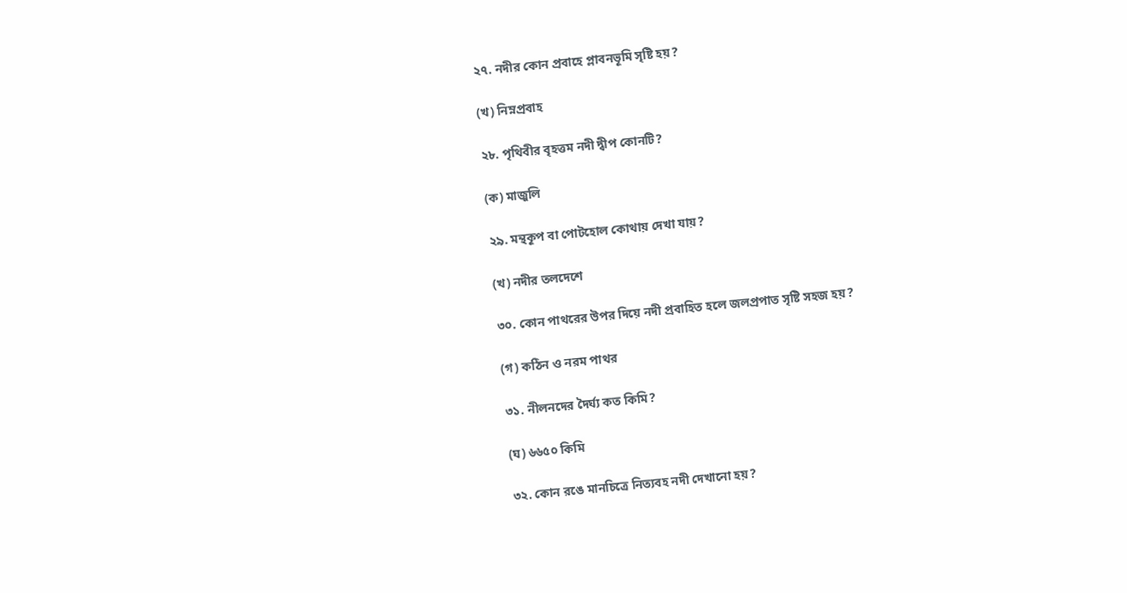২৭. নদীর কোন প্রবাহে প্লাবনভূমি সৃষ্টি হয়?

(খ) নিম্নপ্রবাহ

২৮. পৃথিবীর বৃহত্তম নদী দ্বীপ কোনটি?

(ক) মাজুলি

২৯. মন্থকূপ বা পোটহোল কোথায় দেখা যায়?

(খ) নদীর তলদেশে

৩০. কোন পাথরের উপর দিয়ে নদী প্রবাহিত হলে জলপ্রপাত সৃষ্টি সহজ হয়?

(গ) কঠিন ও নরম পাথর

৩১. নীলনদের দৈর্ঘ্য কত কিমি?

(ঘ) ৬৬৫০ কিমি

৩২. কোন রঙে মানচিত্রে নিত্যবহ নদী দেখানো হয়?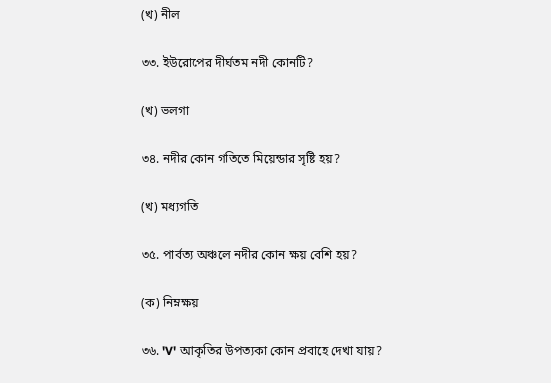(খ) নীল

৩৩. ইউরোপের দীর্ঘতম নদী কোনটি?

(খ) ভলগা

৩৪. নদীর কোন গতিতে মিয়েন্ডার সৃষ্টি হয়?

(খ) মধ্যগতি

৩৫. পার্বত্য অঞ্চলে নদীর কোন ক্ষয় বেশি হয়?

(ক) নিম্নক্ষয়

৩৬. 'V' আকৃতির উপত্যকা কোন প্রবাহে দেখা যায়?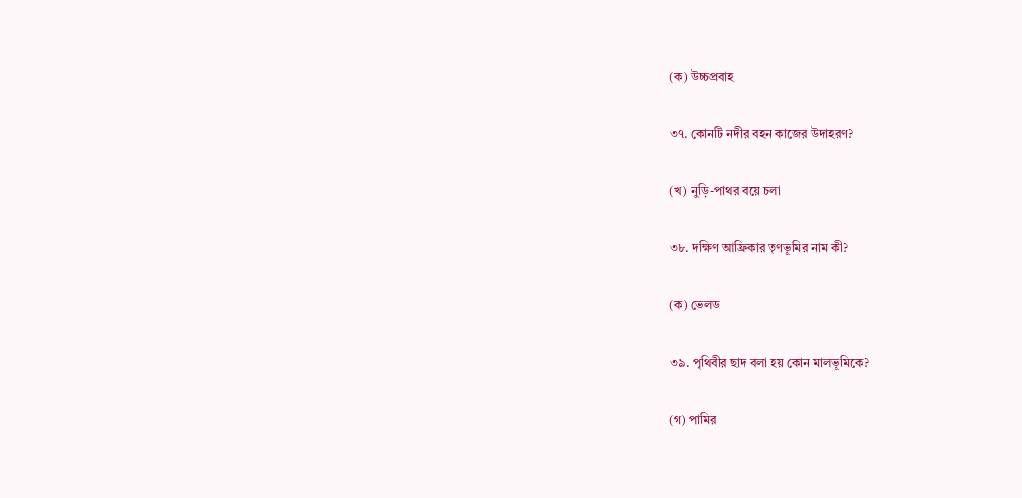(ক) উচ্চপ্রবাহ

৩৭. কোনটি নদীর বহন কাজের উদাহরণ?

(খ) নুড়ি-পাথর বয়ে চলা

৩৮. দক্ষিণ আফ্রিকার তৃণভূমির নাম কী?

(ক) ভেলড

৩৯. পৃথিবীর ছাদ বলা হয় কোন মালভূমিকে?

(গ) পামির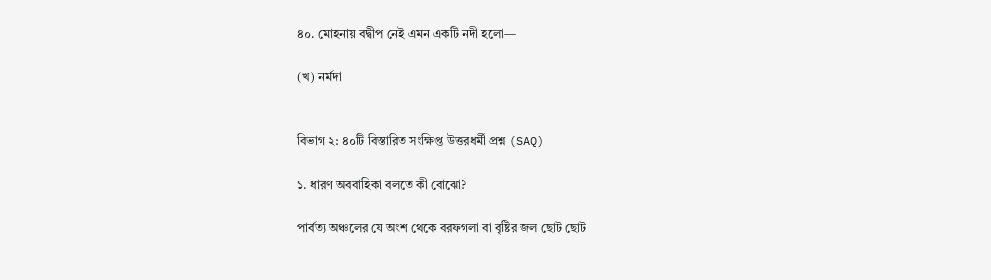৪০. মোহনায় বদ্বীপ নেই এমন একটি নদী হলো—

(খ) নর্মদা


বিভাগ ২: ৪০টি বিস্তারিত সংক্ষিপ্ত উত্তরধর্মী প্রশ্ন (SAQ)

১. ধারণ অববাহিকা বলতে কী বোঝো?

পার্বত্য অঞ্চলের যে অংশ থেকে বরফগলা বা বৃষ্টির জল ছোট ছোট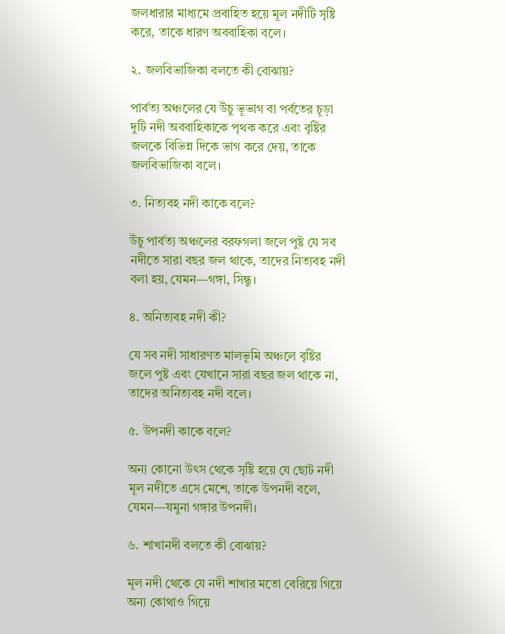জলধারার মাধ্যমে প্রবাহিত হয়ে মূল নদীটি সৃষ্টি করে, তাকে ধারণ অববাহিকা বলে।

২. জলবিভাজিকা বলতে কী বোঝায়?

পার্বত্য অঞ্চলের যে উঁচু ভূভাগ বা পর্বতের চূড়া দুটি নদী অববাহিকাকে পৃথক করে এবং বৃষ্টির জলকে বিভিন্ন দিকে ভাগ করে দেয়, তাকে জলবিভাজিকা বলে।

৩. নিত্যবহ নদী কাকে বলে?

উঁচু পার্বত্য অঞ্চলের বরফগলা জলে পুষ্ট যে সব নদীতে সারা বছর জল থাকে, তাদের নিত্যবহ নদী বলা হয়, যেমন—গঙ্গা, সিন্ধু।

৪. অনিত্যবহ নদী কী?

যে সব নদী সাধারণত মালভূমি অঞ্চলে বৃষ্টির জলে পুষ্ট এবং যেখানে সারা বছর জল থাকে না, তাদের অনিত্যবহ নদী বলে।

৫. উপনদী কাকে বলে?

অন্য কোনো উৎস থেকে সৃষ্টি হয়ে যে ছোট নদী মূল নদীতে এসে মেশে, তাকে উপনদী বলে, যেমন—যমুনা গঙ্গার উপনদী।

৬. শাখানদী বলতে কী বোঝায়?

মূল নদী থেকে যে নদী শাখার মতো বেরিয়ে গিয়ে অন্য কোথাও গিয়ে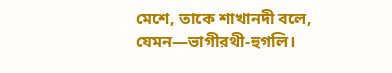মেশে, তাকে শাখানদী বলে, যেমন—ভাগীরথী-হুগলি।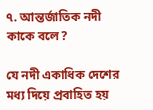৭. আন্তর্জাতিক নদী কাকে বলে?

যে নদী একাধিক দেশের মধ্য দিয়ে প্রবাহিত হয়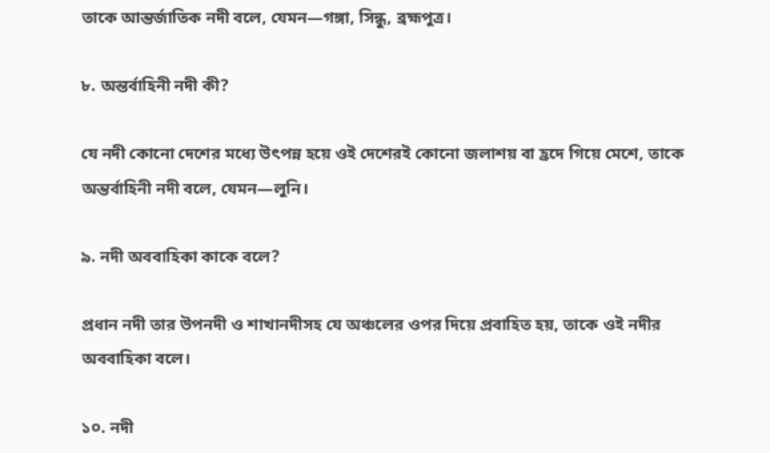তাকে আন্তর্জাতিক নদী বলে, যেমন—গঙ্গা, সিন্ধু, ব্রহ্মপুত্র।

৮. অন্তর্বাহিনী নদী কী?

যে নদী কোনো দেশের মধ্যে উৎপন্ন হয়ে ওই দেশেরই কোনো জলাশয় বা হ্রদে গিয়ে মেশে, তাকে অন্তর্বাহিনী নদী বলে, যেমন—লুনি।

৯. নদী অববাহিকা কাকে বলে?

প্রধান নদী তার উপনদী ও শাখানদীসহ যে অঞ্চলের ওপর দিয়ে প্রবাহিত হয়, তাকে ওই নদীর অববাহিকা বলে।

১০. নদী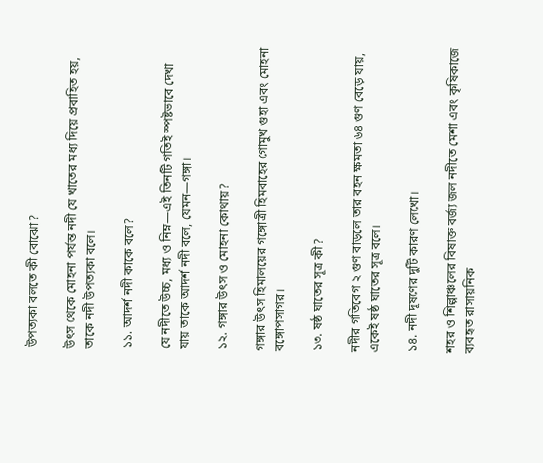উপত্যকা বলতে কী বোঝো?

উৎস থেকে মোহনা পর্যন্ত নদী যে খাতের মধ্য দিয়ে প্রবাহিত হয়, তাকে নদী উপত্যকা বলে।

১১. আদর্শ নদী কাকে বলে?

যে নদীতে উচ্চ, মধ্য ও নিম্ন—এই তিনটি গতিই স্পষ্টভাবে দেখা যায় তাকে আদর্শ নদী বলে, যেমন—গঙ্গা।

১২. গঙ্গার উৎস ও মোহনা কোথায়?

গঙ্গার উৎস হিমালয়ের গঙ্গোত্রী হিমবাহের গোমুখ গুহা এবং মোহনা বঙ্গোপসাগর।

১৩. ষষ্ঠ ঘাতের সূত্র কী?

নদীর গতিবেগ ২ গুণ বাড়লে তার বহন ক্ষমতা ৬৪ গুণ বেড়ে যায়, একেই ষষ্ঠ ঘাতের সূত্র বলে।

১৪. নদী দূষণের দুটি কারণ লেখো।

শহর ও শিল্পাঞ্চলের বিষাক্ত বর্জ্য জল নদীতে মেশা এবং কৃষিকাজে ব্যবহৃত রাসায়নিক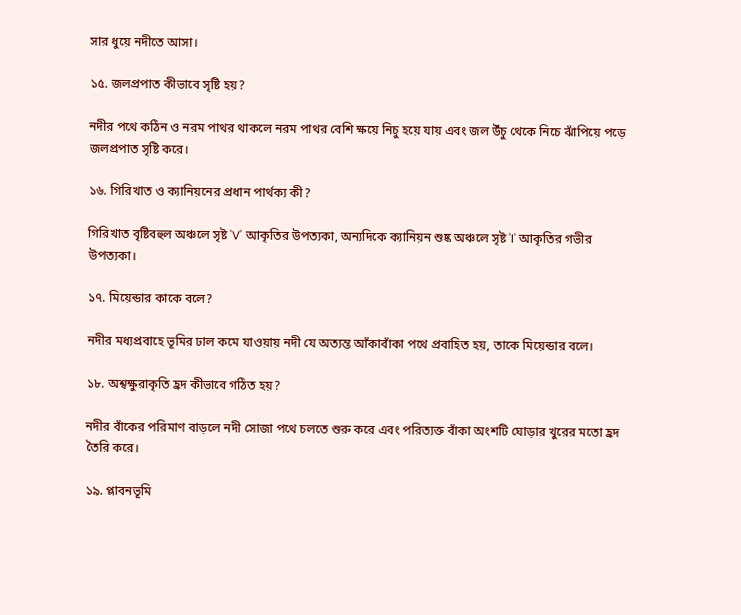সার ধুয়ে নদীতে আসা।

১৫. জলপ্রপাত কীভাবে সৃষ্টি হয়?

নদীর পথে কঠিন ও নরম পাথর থাকলে নরম পাথর বেশি ক্ষয়ে নিচু হয়ে যায় এবং জল উঁচু থেকে নিচে ঝাঁপিয়ে পড়ে জলপ্রপাত সৃষ্টি করে।

১৬. গিরিখাত ও ক্যানিয়নের প্রধান পার্থক্য কী?

গিরিখাত বৃষ্টিবহুল অঞ্চলে সৃষ্ট 'V' আকৃতির উপত্যকা, অন্যদিকে ক্যানিয়ন শুষ্ক অঞ্চলে সৃষ্ট 'I' আকৃতির গভীর উপত্যকা।

১৭. মিয়েন্ডার কাকে বলে?

নদীর মধ্যপ্রবাহে ভূমির ঢাল কমে যাওয়ায় নদী যে অত্যন্ত আঁকাবাঁকা পথে প্রবাহিত হয়, তাকে মিয়েন্ডার বলে।

১৮. অশ্বক্ষুরাকৃতি হ্রদ কীভাবে গঠিত হয়?

নদীর বাঁকের পরিমাণ বাড়লে নদী সোজা পথে চলতে শুরু করে এবং পরিত্যক্ত বাঁকা অংশটি ঘোড়ার খুরের মতো হ্রদ তৈরি করে।

১৯. প্লাবনভূমি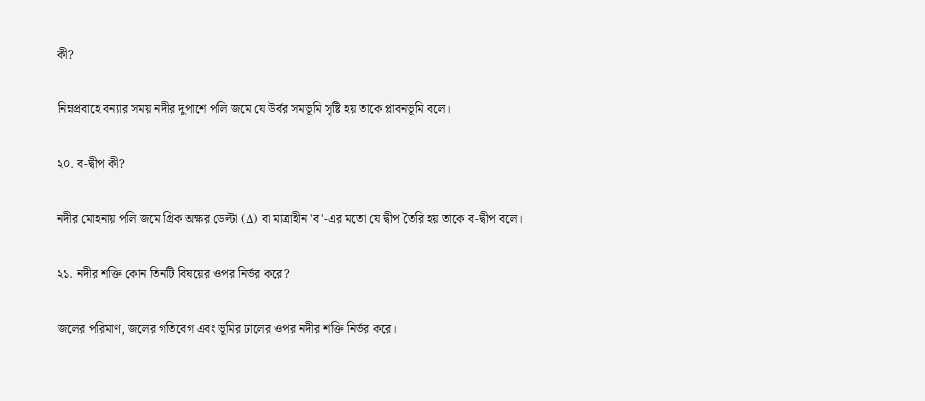কী?

নিম্নপ্রবাহে বন্যার সময় নদীর দুপাশে পলি জমে যে উর্বর সমভূমি সৃষ্টি হয় তাকে প্লাবনভূমি বলে।

২০. ব-দ্বীপ কী?

নদীর মোহনায় পলি জমে গ্রিক অক্ষর ডেল্টা (Δ) বা মাত্রাহীন 'ব'-এর মতো যে দ্বীপ তৈরি হয় তাকে ব-দ্বীপ বলে।

২১. নদীর শক্তি কোন তিনটি বিষয়ের ওপর নির্ভর করে?

জলের পরিমাণ, জলের গতিবেগ এবং ভূমির ঢালের ওপর নদীর শক্তি নির্ভর করে।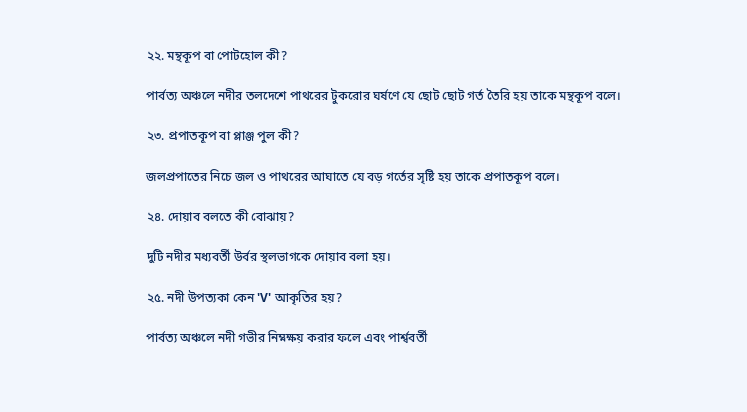২২. মন্থকূপ বা পোটহোল কী?

পার্বত্য অঞ্চলে নদীর তলদেশে পাথরের টুকরোর ঘর্ষণে যে ছোট ছোট গর্ত তৈরি হয় তাকে মন্থকূপ বলে।

২৩. প্রপাতকূপ বা প্লাঞ্জ পুল কী?

জলপ্রপাতের নিচে জল ও পাথরের আঘাতে যে বড় গর্তের সৃষ্টি হয় তাকে প্রপাতকূপ বলে।

২৪. দোয়াব বলতে কী বোঝায়?

দুটি নদীর মধ্যবর্তী উর্বর স্থলভাগকে দোয়াব বলা হয়।

২৫. নদী উপত্যকা কেন 'V' আকৃতির হয়?

পার্বত্য অঞ্চলে নদী গভীর নিম্নক্ষয় করার ফলে এবং পার্শ্ববর্তী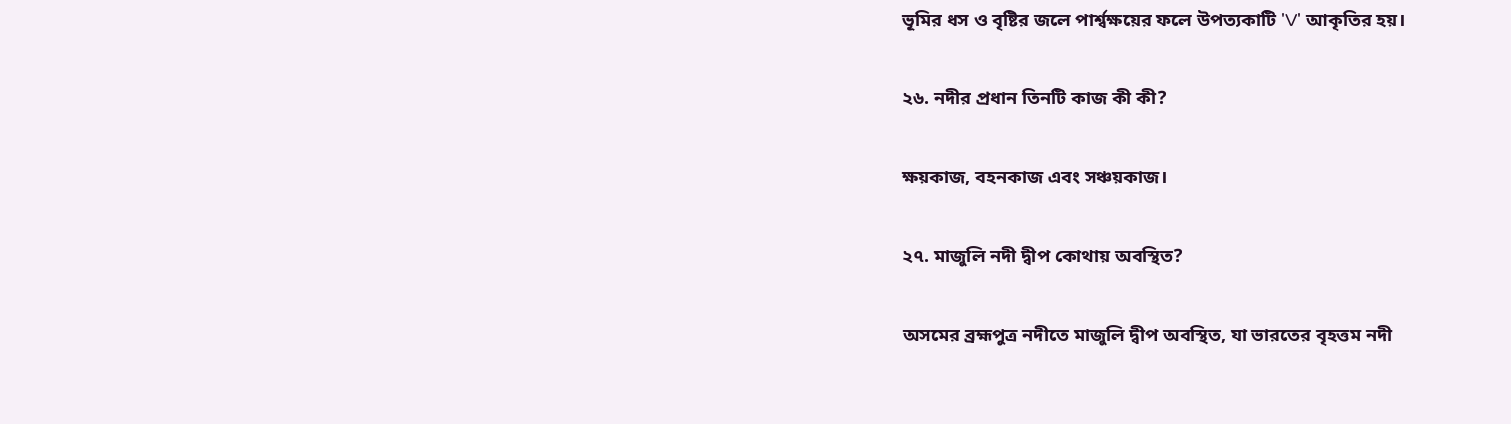ভূমির ধস ও বৃষ্টির জলে পার্শ্বক্ষয়ের ফলে উপত্যকাটি 'V' আকৃতির হয়।

২৬. নদীর প্রধান তিনটি কাজ কী কী?

ক্ষয়কাজ, বহনকাজ এবং সঞ্চয়কাজ।

২৭. মাজুলি নদী দ্বীপ কোথায় অবস্থিত?

অসমের ব্রহ্মপুত্র নদীতে মাজুলি দ্বীপ অবস্থিত, যা ভারতের বৃহত্তম নদী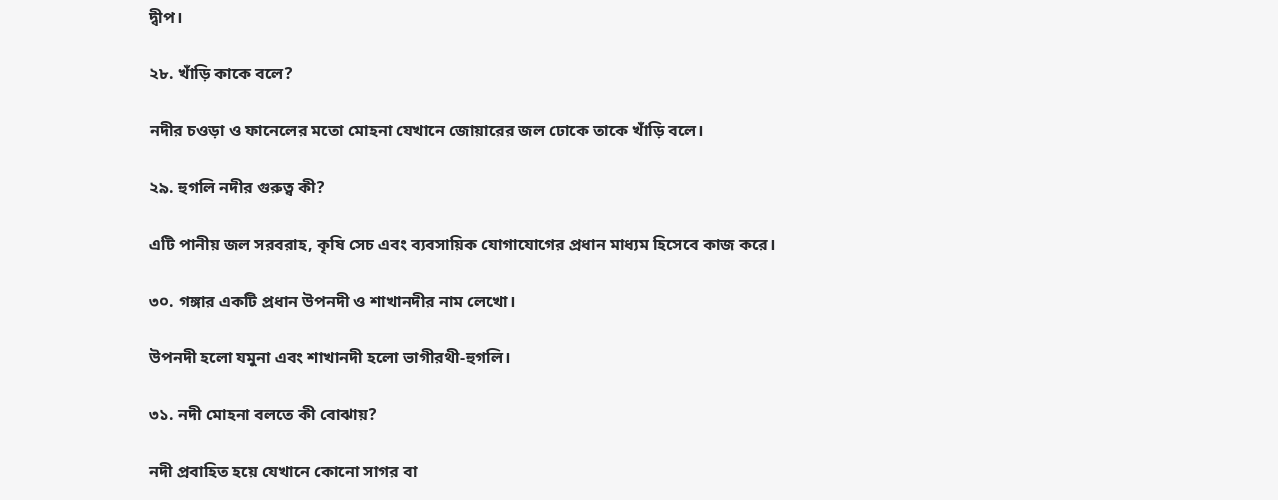দ্বীপ।

২৮. খাঁড়ি কাকে বলে?

নদীর চওড়া ও ফানেলের মতো মোহনা যেখানে জোয়ারের জল ঢোকে তাকে খাঁড়ি বলে।

২৯. হুগলি নদীর গুরুত্ব কী?

এটি পানীয় জল সরবরাহ, কৃষি সেচ এবং ব্যবসায়িক যোগাযোগের প্রধান মাধ্যম হিসেবে কাজ করে।

৩০. গঙ্গার একটি প্রধান উপনদী ও শাখানদীর নাম লেখো।

উপনদী হলো যমুনা এবং শাখানদী হলো ভাগীরথী-হুগলি।

৩১. নদী মোহনা বলতে কী বোঝায়?

নদী প্রবাহিত হয়ে যেখানে কোনো সাগর বা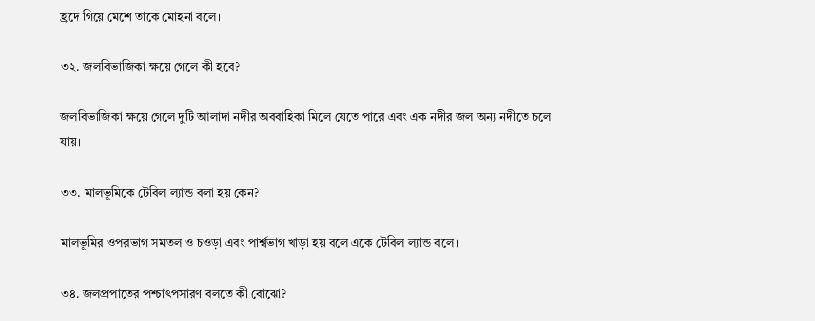হ্রদে গিয়ে মেশে তাকে মোহনা বলে।

৩২. জলবিভাজিকা ক্ষয়ে গেলে কী হবে?

জলবিভাজিকা ক্ষয়ে গেলে দুটি আলাদা নদীর অববাহিকা মিলে যেতে পারে এবং এক নদীর জল অন্য নদীতে চলে যায়।

৩৩. মালভূমিকে টেবিল ল্যান্ড বলা হয় কেন?

মালভূমির ওপরভাগ সমতল ও চওড়া এবং পার্শ্বভাগ খাড়া হয় বলে একে টেবিল ল্যান্ড বলে।

৩৪. জলপ্রপাতের পশ্চাৎপসারণ বলতে কী বোঝো?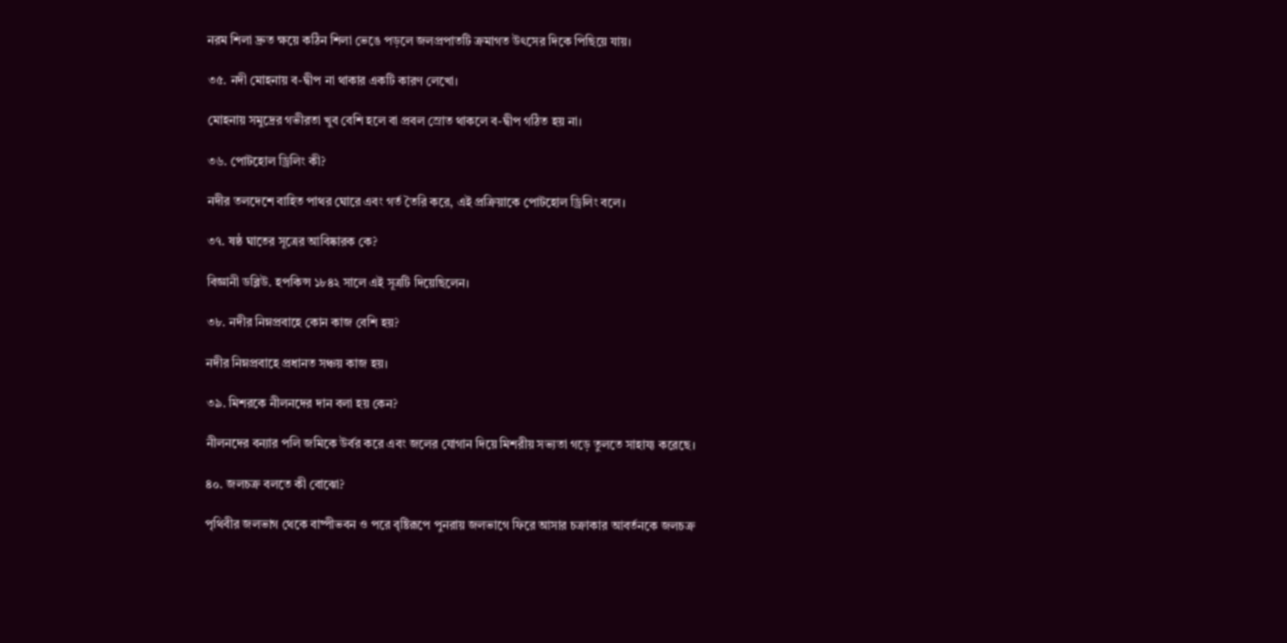নরম শিলা দ্রুত ক্ষয়ে কঠিন শিলা ভেঙে পড়লে জলপ্রপাতটি ক্রমাগত উৎসের দিকে পিছিয়ে যায়।

৩৫. নদী মোহনায় ব-দ্বীপ না থাকার একটি কারণ লেখো।

মোহনায় সমুদ্রের গভীরতা খুব বেশি হলে বা প্রবল স্রোত থাকলে ব-দ্বীপ গঠিত হয় না।

৩৬. পোটহোল ড্রিলিং কী?

নদীর তলদেশে বাহিত পাথর ঘোরে এবং গর্ত তৈরি করে, এই প্রক্রিয়াকে পোটহোল ড্রিলিং বলে।

৩৭. ষষ্ঠ ঘাতের সূত্রের আবিষ্কারক কে?

বিজ্ঞানী ডব্লিউ. হপকিন্স ১৮৪২ সালে এই সূত্রটি দিয়েছিলেন।

৩৮. নদীর নিম্নপ্রবাহে কোন কাজ বেশি হয়?

নদীর নিম্নপ্রবাহে প্রধানত সঞ্চয় কাজ হয়।

৩৯. মিশরকে নীলনদের দান বলা হয় কেন?

নীলনদের বন্যার পলি জমিকে উর্বর করে এবং জলের যোগান দিয়ে মিশরীয় সভ্যতা গড়ে তুলতে সাহায্য করেছে।

৪০. জলচক্র বলতে কী বোঝো?

পৃথিবীর জলভাগ থেকে বাষ্পীভবন ও পরে বৃষ্টিরূপে পুনরায় জলভাগে ফিরে আসার চক্রাকার আবর্তনকে জলচক্র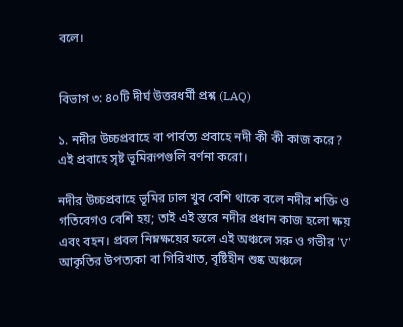বলে।


বিভাগ ৩: ৪০টি দীর্ঘ উত্তরধর্মী প্রশ্ন (LAQ)

১. নদীর উচ্চপ্রবাহে বা পার্বত্য প্রবাহে নদী কী কী কাজ করে? এই প্রবাহে সৃষ্ট ভূমিরূপগুলি বর্ণনা করো।

নদীর উচ্চপ্রবাহে ভূমির ঢাল খুব বেশি থাকে বলে নদীর শক্তি ও গতিবেগও বেশি হয়; তাই এই স্তরে নদীর প্রধান কাজ হলো ক্ষয় এবং বহন। প্রবল নিম্নক্ষয়ের ফলে এই অঞ্চলে সরু ও গভীর 'V' আকৃতির উপত্যকা বা গিরিখাত, বৃষ্টিহীন শুষ্ক অঞ্চলে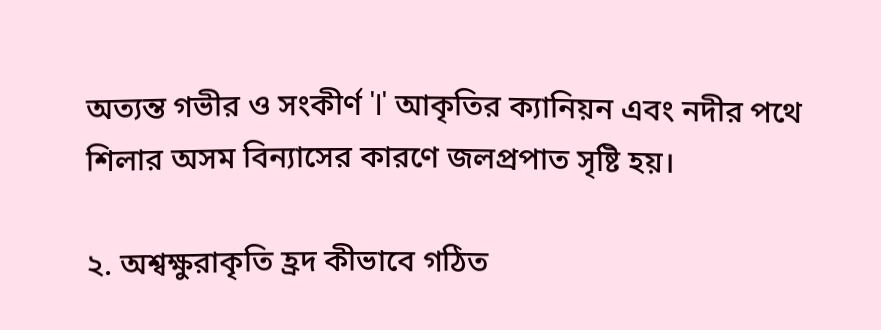অত্যন্ত গভীর ও সংকীর্ণ 'I' আকৃতির ক্যানিয়ন এবং নদীর পথে শিলার অসম বিন্যাসের কারণে জলপ্রপাত সৃষ্টি হয়।

২. অশ্বক্ষুরাকৃতি হ্রদ কীভাবে গঠিত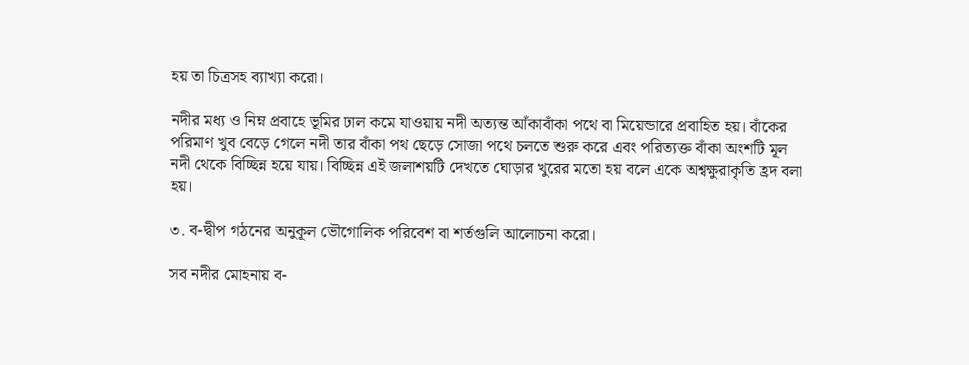হয় তা চিত্রসহ ব্যাখ্যা করো।

নদীর মধ্য ও নিম্ন প্রবাহে ভূমির ঢাল কমে যাওয়ায় নদী অত্যন্ত আঁকাবাঁকা পথে বা মিয়েন্ডারে প্রবাহিত হয়। বাঁকের পরিমাণ খুব বেড়ে গেলে নদী তার বাঁকা পথ ছেড়ে সোজা পথে চলতে শুরু করে এবং পরিত্যক্ত বাঁকা অংশটি মূল নদী থেকে বিচ্ছিন্ন হয়ে যায়। বিচ্ছিন্ন এই জলাশয়টি দেখতে ঘোড়ার খুরের মতো হয় বলে একে অশ্বক্ষুরাকৃতি হ্রদ বলা হয়।

৩. ব-দ্বীপ গঠনের অনুকূল ভৌগোলিক পরিবেশ বা শর্তগুলি আলোচনা করো।

সব নদীর মোহনায় ব-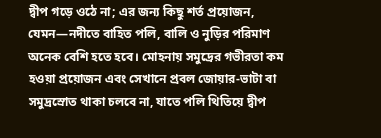দ্বীপ গড়ে ওঠে না; এর জন্য কিছু শর্ত প্রয়োজন, যেমন—নদীতে বাহিত পলি, বালি ও নুড়ির পরিমাণ অনেক বেশি হতে হবে। মোহনায় সমুদ্রের গভীরতা কম হওয়া প্রয়োজন এবং সেখানে প্রবল জোয়ার-ভাটা বা সমুদ্রস্রোত থাকা চলবে না, যাতে পলি থিতিয়ে দ্বীপ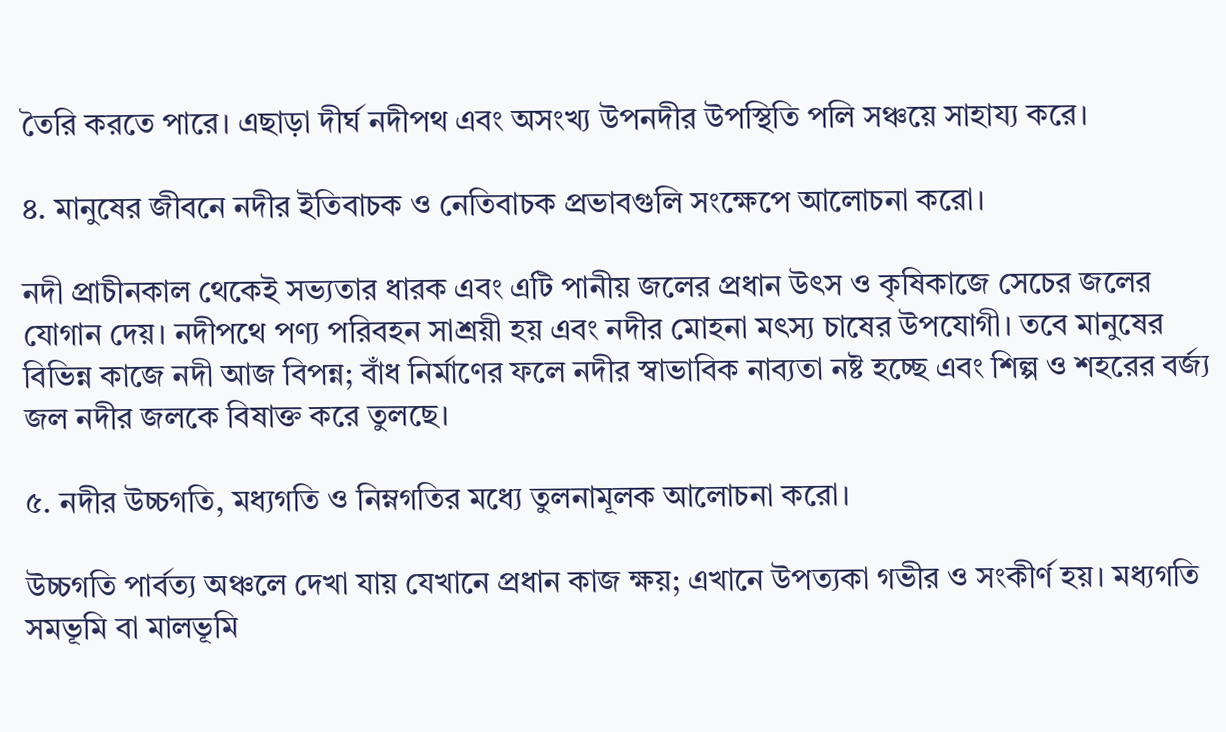তৈরি করতে পারে। এছাড়া দীর্ঘ নদীপথ এবং অসংখ্য উপনদীর উপস্থিতি পলি সঞ্চয়ে সাহায্য করে।

৪. মানুষের জীবনে নদীর ইতিবাচক ও নেতিবাচক প্রভাবগুলি সংক্ষেপে আলোচনা করো।

নদী প্রাচীনকাল থেকেই সভ্যতার ধারক এবং এটি পানীয় জলের প্রধান উৎস ও কৃষিকাজে সেচের জলের যোগান দেয়। নদীপথে পণ্য পরিবহন সাশ্রয়ী হয় এবং নদীর মোহনা মৎস্য চাষের উপযোগী। তবে মানুষের বিভিন্ন কাজে নদী আজ বিপন্ন; বাঁধ নির্মাণের ফলে নদীর স্বাভাবিক নাব্যতা নষ্ট হচ্ছে এবং শিল্প ও শহরের বর্জ্য জল নদীর জলকে বিষাক্ত করে তুলছে।

৫. নদীর উচ্চগতি, মধ্যগতি ও নিম্নগতির মধ্যে তুলনামূলক আলোচনা করো।

উচ্চগতি পার্বত্য অঞ্চলে দেখা যায় যেখানে প্রধান কাজ ক্ষয়; এখানে উপত্যকা গভীর ও সংকীর্ণ হয়। মধ্যগতি সমভূমি বা মালভূমি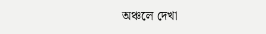অঞ্চলে দেখা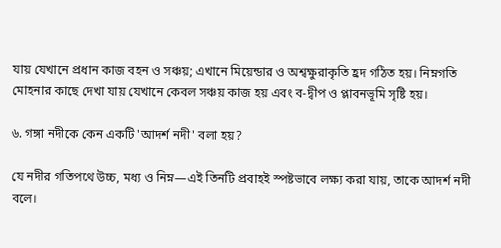যায় যেখানে প্রধান কাজ বহন ও সঞ্চয়; এখানে মিয়েন্ডার ও অশ্বক্ষুরাকৃতি হ্রদ গঠিত হয়। নিম্নগতি মোহনার কাছে দেখা যায় যেখানে কেবল সঞ্চয় কাজ হয় এবং ব-দ্বীপ ও প্লাবনভূমি সৃষ্টি হয়।

৬. গঙ্গা নদীকে কেন একটি 'আদর্শ নদী' বলা হয়?

যে নদীর গতিপথে উচ্চ, মধ্য ও নিম্ন—এই তিনটি প্রবাহই স্পষ্টভাবে লক্ষ্য করা যায়, তাকে আদর্শ নদী বলে।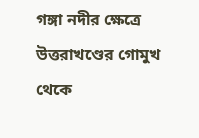গঙ্গা নদীর ক্ষেত্রে উত্তরাখণ্ডের গোমুখ থেকে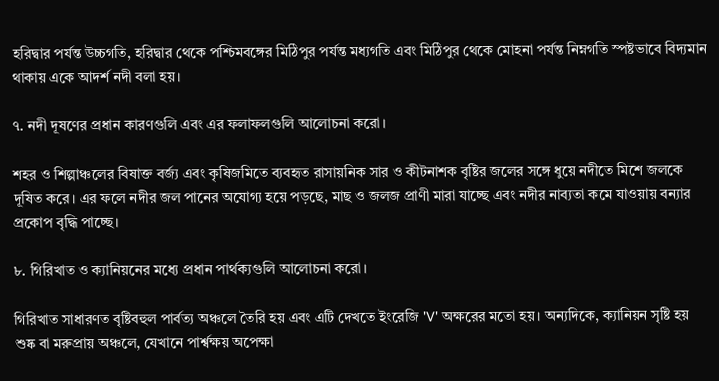হরিদ্বার পর্যন্ত উচ্চগতি, হরিদ্বার থেকে পশ্চিমবঙ্গের মিঠিপুর পর্যন্ত মধ্যগতি এবং মিঠিপুর থেকে মোহনা পর্যন্ত নিম্নগতি স্পষ্টভাবে বিদ্যমান থাকায় একে আদর্শ নদী বলা হয়।

৭. নদী দূষণের প্রধান কারণগুলি এবং এর ফলাফলগুলি আলোচনা করো।

শহর ও শিল্পাঞ্চলের বিষাক্ত বর্জ্য এবং কৃষিজমিতে ব্যবহৃত রাসায়নিক সার ও কীটনাশক বৃষ্টির জলের সঙ্গে ধুয়ে নদীতে মিশে জলকে দূষিত করে। এর ফলে নদীর জল পানের অযোগ্য হয়ে পড়ছে, মাছ ও জলজ প্রাণী মারা যাচ্ছে এবং নদীর নাব্যতা কমে যাওয়ায় বন্যার প্রকোপ বৃদ্ধি পাচ্ছে।

৮. গিরিখাত ও ক্যানিয়নের মধ্যে প্রধান পার্থক্যগুলি আলোচনা করো।

গিরিখাত সাধারণত বৃষ্টিবহুল পার্বত্য অঞ্চলে তৈরি হয় এবং এটি দেখতে ইংরেজি 'V' অক্ষরের মতো হয়। অন্যদিকে, ক্যানিয়ন সৃষ্টি হয় শুষ্ক বা মরুপ্রায় অঞ্চলে, যেখানে পার্শ্বক্ষয় অপেক্ষা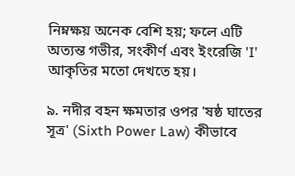নিম্নক্ষয় অনেক বেশি হয়; ফলে এটি অত্যন্ত গভীর, সংকীর্ণ এবং ইংরেজি 'I' আকৃতির মতো দেখতে হয়।

৯. নদীর বহন ক্ষমতার ওপর 'ষষ্ঠ ঘাতের সূত্র' (Sixth Power Law) কীভাবে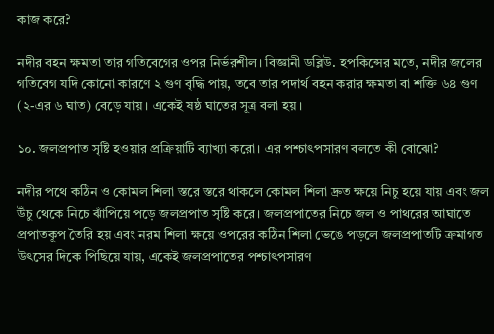কাজ করে?

নদীর বহন ক্ষমতা তার গতিবেগের ওপর নির্ভরশীল। বিজ্ঞানী ডব্লিউ. হপকিন্সের মতে, নদীর জলের গতিবেগ যদি কোনো কারণে ২ গুণ বৃদ্ধি পায়, তবে তার পদার্থ বহন করার ক্ষমতা বা শক্তি ৬৪ গুণ (২-এর ৬ ঘাত) বেড়ে যায়। একেই ষষ্ঠ ঘাতের সূত্র বলা হয়।

১০. জলপ্রপাত সৃষ্টি হওয়ার প্রক্রিয়াটি ব্যাখ্যা করো। এর পশ্চাৎপসারণ বলতে কী বোঝো?

নদীর পথে কঠিন ও কোমল শিলা স্তরে স্তরে থাকলে কোমল শিলা দ্রুত ক্ষয়ে নিচু হয়ে যায় এবং জল উঁচু থেকে নিচে ঝাঁপিয়ে পড়ে জলপ্রপাত সৃষ্টি করে। জলপ্রপাতের নিচে জল ও পাথরের আঘাতে প্রপাতকূপ তৈরি হয় এবং নরম শিলা ক্ষয়ে ওপরের কঠিন শিলা ভেঙে পড়লে জলপ্রপাতটি ক্রমাগত উৎসের দিকে পিছিয়ে যায়, একেই জলপ্রপাতের পশ্চাৎপসারণ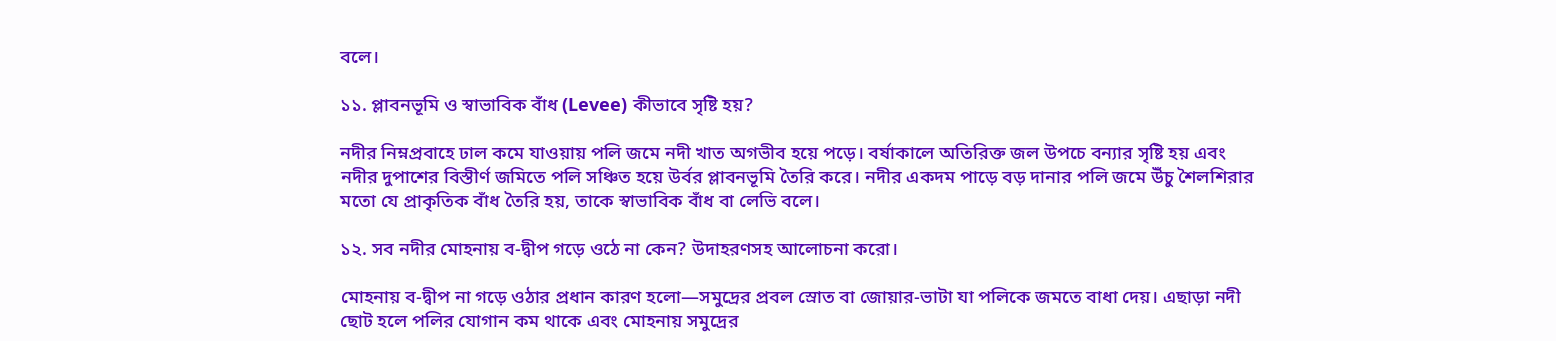বলে।

১১. প্লাবনভূমি ও স্বাভাবিক বাঁধ (Levee) কীভাবে সৃষ্টি হয়?

নদীর নিম্নপ্রবাহে ঢাল কমে যাওয়ায় পলি জমে নদী খাত অগভীব হয়ে পড়ে। বর্ষাকালে অতিরিক্ত জল উপচে বন্যার সৃষ্টি হয় এবং নদীর দুপাশের বিস্তীর্ণ জমিতে পলি সঞ্চিত হয়ে উর্বর প্লাবনভূমি তৈরি করে। নদীর একদম পাড়ে বড় দানার পলি জমে উঁচু শৈলশিরার মতো যে প্রাকৃতিক বাঁধ তৈরি হয়, তাকে স্বাভাবিক বাঁধ বা লেভি বলে।

১২. সব নদীর মোহনায় ব-দ্বীপ গড়ে ওঠে না কেন? উদাহরণসহ আলোচনা করো।

মোহনায় ব-দ্বীপ না গড়ে ওঠার প্রধান কারণ হলো—সমুদ্রের প্রবল স্রোত বা জোয়ার-ভাটা যা পলিকে জমতে বাধা দেয়। এছাড়া নদী ছোট হলে পলির যোগান কম থাকে এবং মোহনায় সমুদ্রের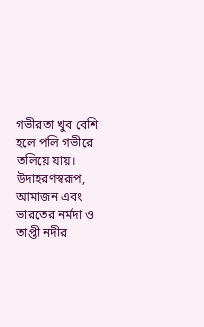গভীরতা খুব বেশি হলে পলি গভীরে তলিয়ে যায়। উদাহরণস্বরূপ, আমাজন এবং ভারতের নর্মদা ও তাপ্তী নদীর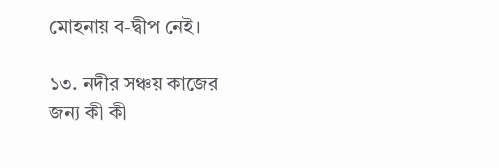মোহনায় ব-দ্বীপ নেই।

১৩. নদীর সঞ্চয় কাজের জন্য কী কী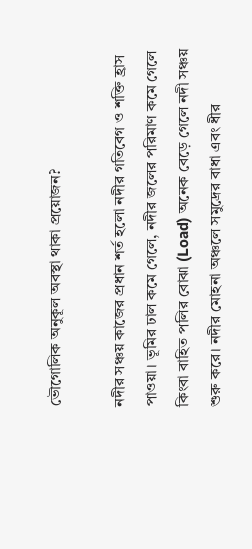ভৌগোলিক অনুকূল অবস্থা থাকা প্রয়োজন?

নদীর সঞ্চয় কাজের প্রধান শর্ত হলো নদীর গতিবেগ ও শক্তি হ্রাস পাওয়া। ভূমির ঢাল কমে গেলে, নদীর জলের পরিমাণ কমে গেলে কিংবা বাহিত পলির বোঝা (Load) অনেক বেড়ে গেলে নদী সঞ্চয় শুরু করে। নদীর মোহনা অঞ্চলে সমুদ্রের বাধা এবং ধীর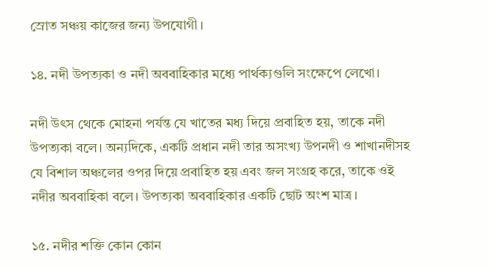স্রোত সঞ্চয় কাজের জন্য উপযোগী।

১৪. নদী উপত্যকা ও নদী অববাহিকার মধ্যে পার্থক্যগুলি সংক্ষেপে লেখো।

নদী উৎস থেকে মোহনা পর্যন্ত যে খাতের মধ্য দিয়ে প্রবাহিত হয়, তাকে নদী উপত্যকা বলে। অন্যদিকে, একটি প্রধান নদী তার অসংখ্য উপনদী ও শাখানদীসহ যে বিশাল অঞ্চলের ওপর দিয়ে প্রবাহিত হয় এবং জল সংগ্রহ করে, তাকে ওই নদীর অববাহিকা বলে। উপত্যকা অববাহিকার একটি ছোট অংশ মাত্র।

১৫. নদীর শক্তি কোন কোন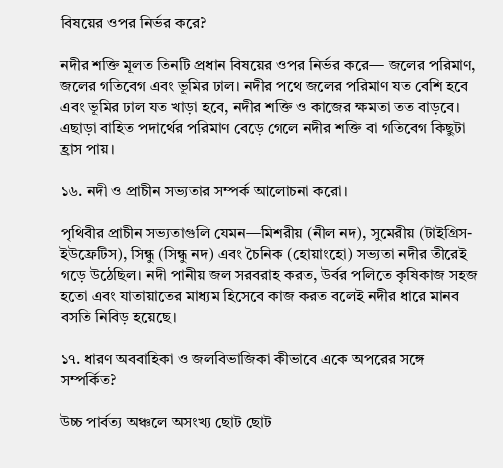বিষয়ের ওপর নির্ভর করে?

নদীর শক্তি মূলত তিনটি প্রধান বিষয়ের ওপর নির্ভর করে— জলের পরিমাণ, জলের গতিবেগ এবং ভূমির ঢাল। নদীর পথে জলের পরিমাণ যত বেশি হবে এবং ভূমির ঢাল যত খাড়া হবে, নদীর শক্তি ও কাজের ক্ষমতা তত বাড়বে। এছাড়া বাহিত পদার্থের পরিমাণ বেড়ে গেলে নদীর শক্তি বা গতিবেগ কিছুটা হ্রাস পায়।

১৬. নদী ও প্রাচীন সভ্যতার সম্পর্ক আলোচনা করো।

পৃথিবীর প্রাচীন সভ্যতাগুলি যেমন—মিশরীয় (নীল নদ), সুমেরীয় (টাইগ্রিস-ইউফ্রেটিস), সিন্ধু (সিন্ধু নদ) এবং চৈনিক (হোয়াংহো) সভ্যতা নদীর তীরেই গড়ে উঠেছিল। নদী পানীয় জল সরবরাহ করত, উর্বর পলিতে কৃষিকাজ সহজ হতো এবং যাতায়াতের মাধ্যম হিসেবে কাজ করত বলেই নদীর ধারে মানব বসতি নিবিড় হয়েছে।

১৭. ধারণ অববাহিকা ও জলবিভাজিকা কীভাবে একে অপরের সঙ্গে সম্পর্কিত?

উচ্চ পার্বত্য অঞ্চলে অসংখ্য ছোট ছোট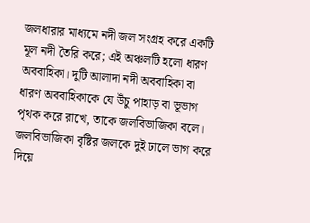জলধারার মাধ্যমে নদী জল সংগ্রহ করে একটি মূল নদী তৈরি করে; এই অঞ্চলটি হলো ধারণ অববাহিকা। দুটি আলাদা নদী অববাহিকা বা ধারণ অববাহিকাকে যে উঁচু পাহাড় বা ভূভাগ পৃথক করে রাখে, তাকে জলবিভাজিকা বলে। জলবিভাজিকা বৃষ্টির জলকে দুই ঢালে ভাগ করে দিয়ে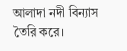আলাদা নদী বিন্যাস তৈরি করে।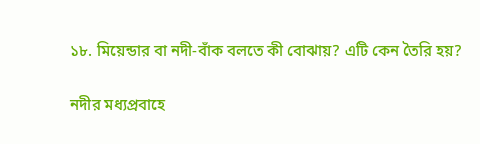১৮. মিয়েন্ডার বা নদী-বাঁক বলতে কী বোঝায়? এটি কেন তৈরি হয়?

নদীর মধ্যপ্রবাহে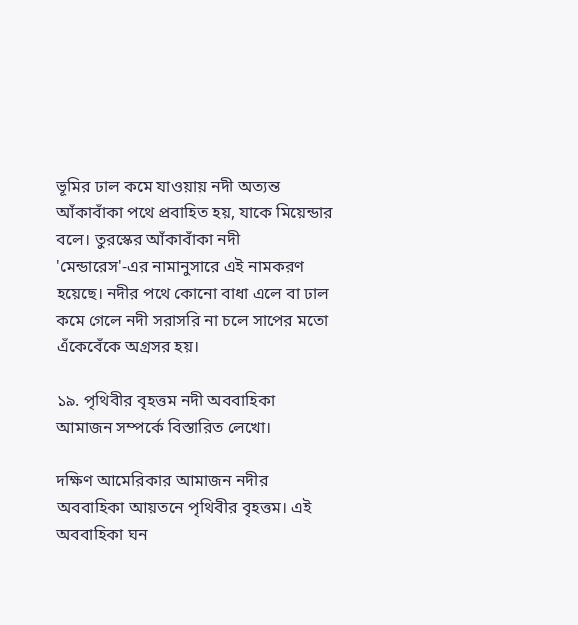ভূমির ঢাল কমে যাওয়ায় নদী অত্যন্ত আঁকাবাঁকা পথে প্রবাহিত হয়, যাকে মিয়েন্ডার বলে। তুরস্কের আঁকাবাঁকা নদী 'মেন্ডারেস'-এর নামানুসারে এই নামকরণ হয়েছে। নদীর পথে কোনো বাধা এলে বা ঢাল কমে গেলে নদী সরাসরি না চলে সাপের মতো এঁকেবেঁকে অগ্রসর হয়।

১৯. পৃথিবীর বৃহত্তম নদী অববাহিকা আমাজন সম্পর্কে বিস্তারিত লেখো।

দক্ষিণ আমেরিকার আমাজন নদীর অববাহিকা আয়তনে পৃথিবীর বৃহত্তম। এই অববাহিকা ঘন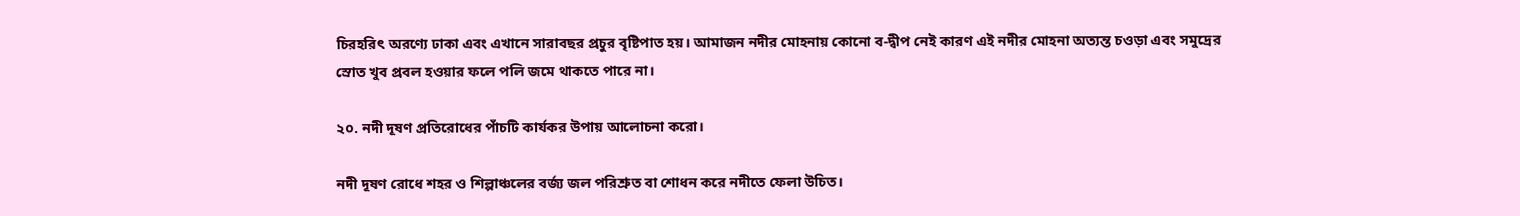চিরহরিৎ অরণ্যে ঢাকা এবং এখানে সারাবছর প্রচুর বৃষ্টিপাত হয়। আমাজন নদীর মোহনায় কোনো ব-দ্বীপ নেই কারণ এই নদীর মোহনা অত্যন্ত চওড়া এবং সমুদ্রের স্রোত খুব প্রবল হওয়ার ফলে পলি জমে থাকতে পারে না।

২০. নদী দূষণ প্রতিরোধের পাঁচটি কার্যকর উপায় আলোচনা করো।

নদী দূষণ রোধে শহর ও শিল্পাঞ্চলের বর্জ্য জল পরিশ্রুত বা শোধন করে নদীতে ফেলা উচিত।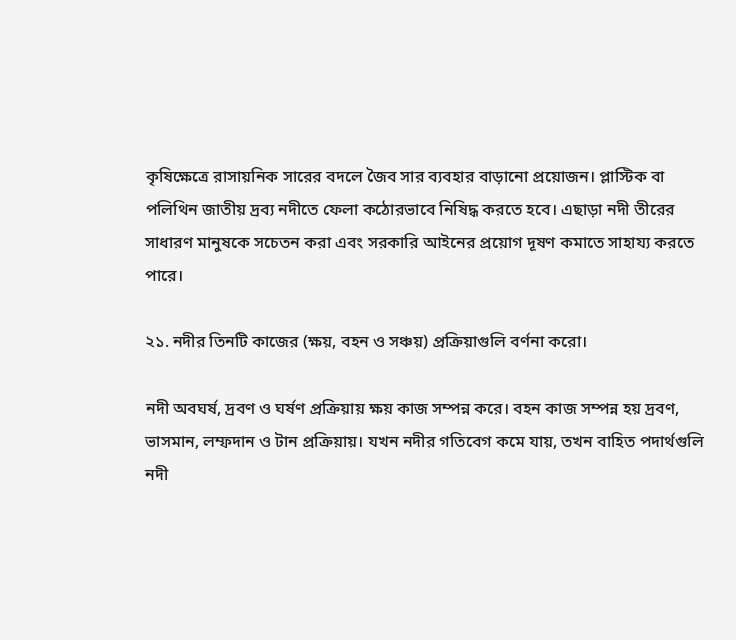কৃষিক্ষেত্রে রাসায়নিক সারের বদলে জৈব সার ব্যবহার বাড়ানো প্রয়োজন। প্লাস্টিক বা পলিথিন জাতীয় দ্রব্য নদীতে ফেলা কঠোরভাবে নিষিদ্ধ করতে হবে। এছাড়া নদী তীরের সাধারণ মানুষকে সচেতন করা এবং সরকারি আইনের প্রয়োগ দূষণ কমাতে সাহায্য করতে পারে।

২১. নদীর তিনটি কাজের (ক্ষয়, বহন ও সঞ্চয়) প্রক্রিয়াগুলি বর্ণনা করো।

নদী অবঘর্ষ, দ্রবণ ও ঘর্ষণ প্রক্রিয়ায় ক্ষয় কাজ সম্পন্ন করে। বহন কাজ সম্পন্ন হয় দ্রবণ, ভাসমান, লম্ফদান ও টান প্রক্রিয়ায়। যখন নদীর গতিবেগ কমে যায়, তখন বাহিত পদার্থগুলি নদী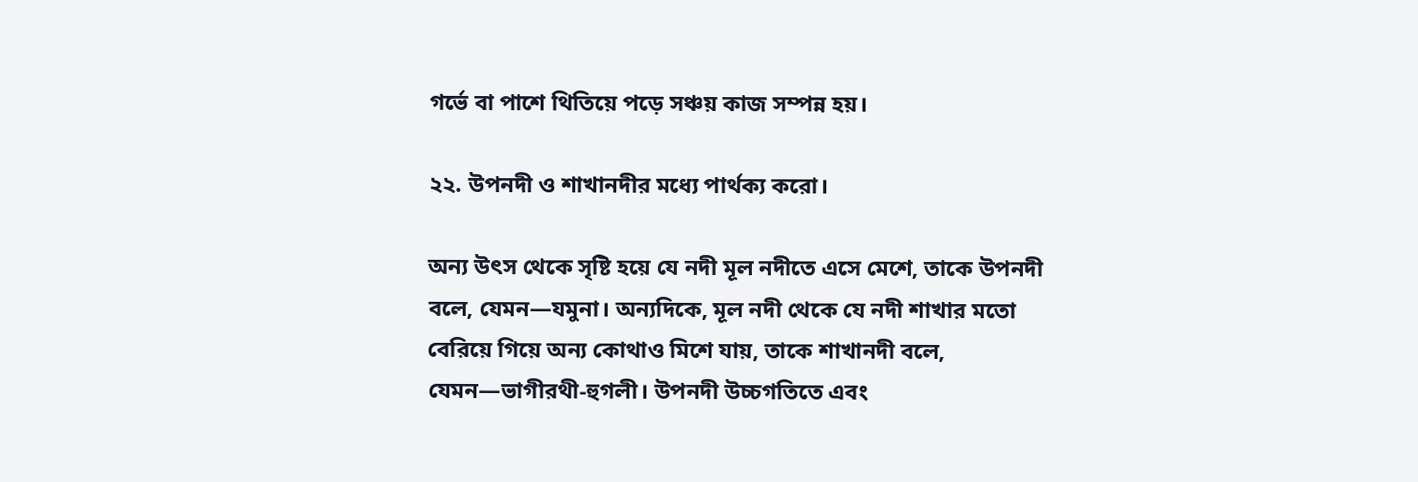গর্ভে বা পাশে থিতিয়ে পড়ে সঞ্চয় কাজ সম্পন্ন হয়।

২২. উপনদী ও শাখানদীর মধ্যে পার্থক্য করো।

অন্য উৎস থেকে সৃষ্টি হয়ে যে নদী মূল নদীতে এসে মেশে, তাকে উপনদী বলে, যেমন—যমুনা। অন্যদিকে, মূল নদী থেকে যে নদী শাখার মতো বেরিয়ে গিয়ে অন্য কোথাও মিশে যায়, তাকে শাখানদী বলে, যেমন—ভাগীরথী-হুগলী। উপনদী উচ্চগতিতে এবং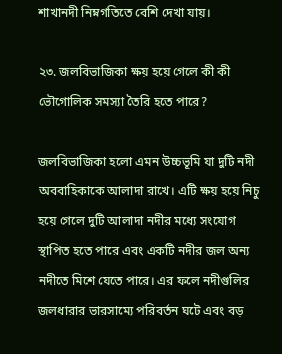শাখানদী নিম্নগতিতে বেশি দেখা যায়।

২৩. জলবিভাজিকা ক্ষয় হয়ে গেলে কী কী ভৌগোলিক সমস্যা তৈরি হতে পারে?

জলবিভাজিকা হলো এমন উচ্চভূমি যা দুটি নদী অববাহিকাকে আলাদা রাখে। এটি ক্ষয় হয়ে নিচু হয়ে গেলে দুটি আলাদা নদীর মধ্যে সংযোগ স্থাপিত হতে পারে এবং একটি নদীর জল অন্য নদীতে মিশে যেতে পারে। এর ফলে নদীগুলির জলধারার ভারসাম্যে পরিবর্তন ঘটে এবং বড়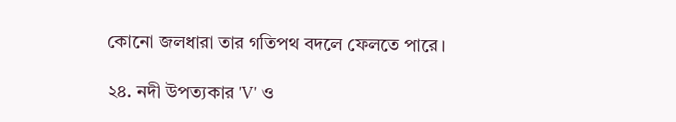কোনো জলধারা তার গতিপথ বদলে ফেলতে পারে।

২৪. নদী উপত্যকার 'V' ও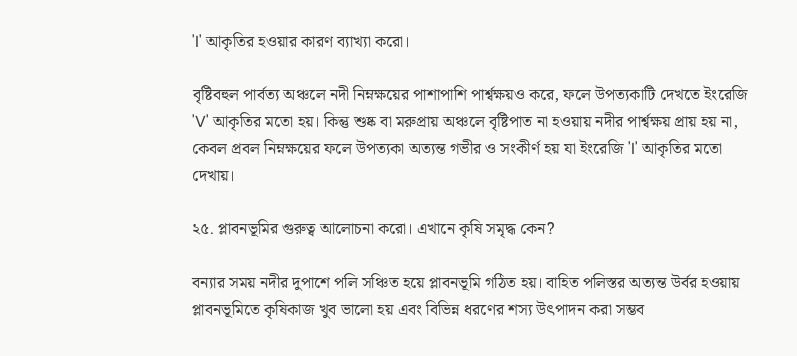'I' আকৃতির হওয়ার কারণ ব্যাখ্যা করো।

বৃষ্টিবহুল পার্বত্য অঞ্চলে নদী নিম্নক্ষয়ের পাশাপাশি পার্শ্বক্ষয়ও করে, ফলে উপত্যকাটি দেখতে ইংরেজি 'V' আকৃতির মতো হয়। কিন্তু শুষ্ক বা মরুপ্রায় অঞ্চলে বৃষ্টিপাত না হওয়ায় নদীর পার্শ্বক্ষয় প্রায় হয় না, কেবল প্রবল নিম্নক্ষয়ের ফলে উপত্যকা অত্যন্ত গভীর ও সংকীর্ণ হয় যা ইংরেজি 'I' আকৃতির মতো দেখায়।

২৫. প্লাবনভূমির গুরুত্ব আলোচনা করো। এখানে কৃষি সমৃদ্ধ কেন?

বন্যার সময় নদীর দুপাশে পলি সঞ্চিত হয়ে প্লাবনভূমি গঠিত হয়। বাহিত পলিস্তর অত্যন্ত উর্বর হওয়ায় প্লাবনভূমিতে কৃষিকাজ খুব ভালো হয় এবং বিভিন্ন ধরণের শস্য উৎপাদন করা সম্ভব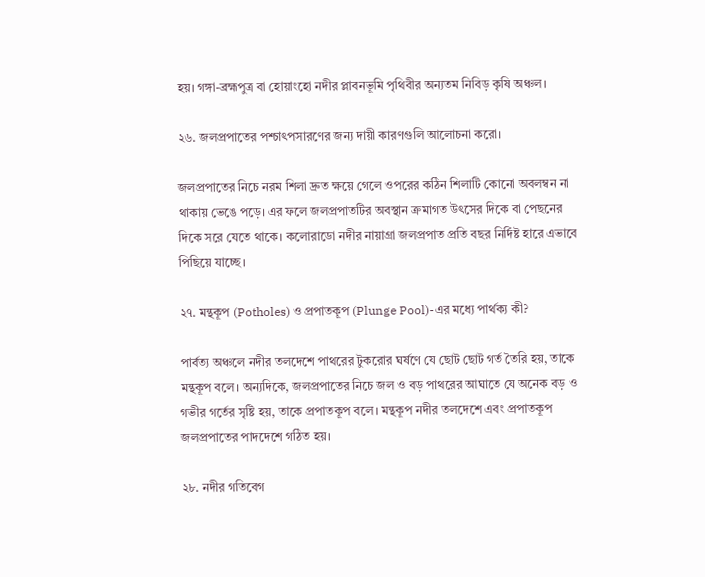হয়। গঙ্গা-ব্রহ্মপুত্র বা হোয়াংহো নদীর প্লাবনভূমি পৃথিবীর অন্যতম নিবিড় কৃষি অঞ্চল।

২৬. জলপ্রপাতের পশ্চাৎপসারণের জন্য দায়ী কারণগুলি আলোচনা করো।

জলপ্রপাতের নিচে নরম শিলা দ্রুত ক্ষয়ে গেলে ওপরের কঠিন শিলাটি কোনো অবলম্বন না থাকায় ভেঙে পড়ে। এর ফলে জলপ্রপাতটির অবস্থান ক্রমাগত উৎসের দিকে বা পেছনের দিকে সরে যেতে থাকে। কলোরাডো নদীর নায়াগ্রা জলপ্রপাত প্রতি বছর নির্দিষ্ট হারে এভাবে পিছিয়ে যাচ্ছে।

২৭. মন্থকূপ (Potholes) ও প্রপাতকূপ (Plunge Pool)-এর মধ্যে পার্থক্য কী?

পার্বত্য অঞ্চলে নদীর তলদেশে পাথরের টুকরোর ঘর্ষণে যে ছোট ছোট গর্ত তৈরি হয়, তাকে মন্থকূপ বলে। অন্যদিকে, জলপ্রপাতের নিচে জল ও বড় পাথরের আঘাতে যে অনেক বড় ও গভীর গর্তের সৃষ্টি হয়, তাকে প্রপাতকূপ বলে। মন্থকূপ নদীর তলদেশে এবং প্রপাতকূপ জলপ্রপাতের পাদদেশে গঠিত হয়।

২৮. নদীর গতিবেগ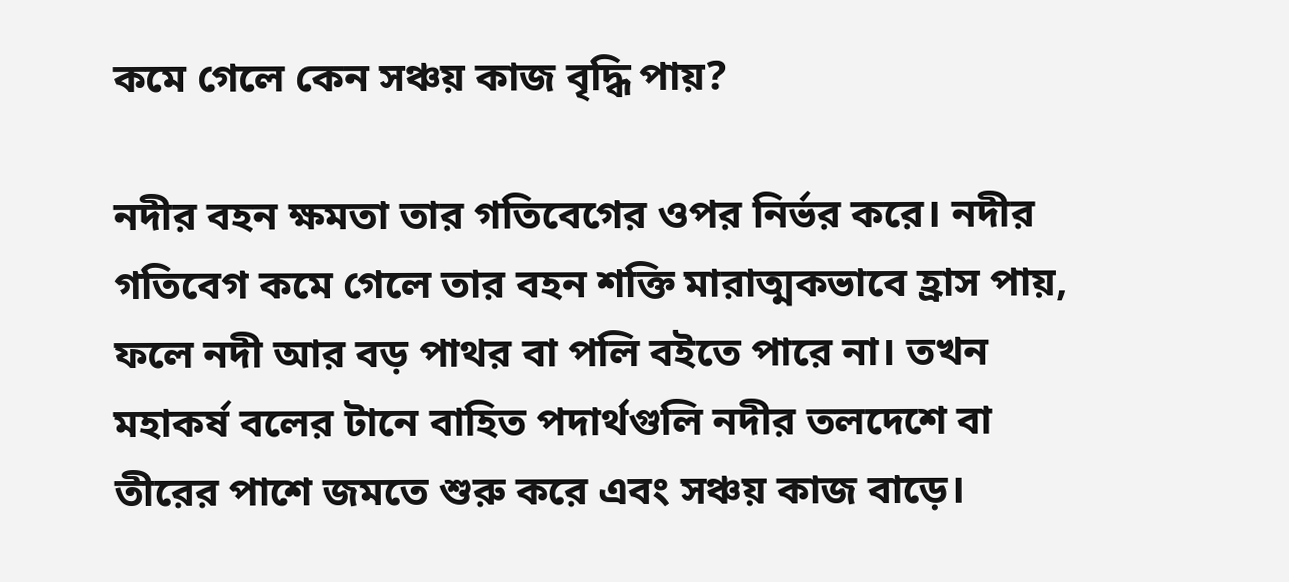কমে গেলে কেন সঞ্চয় কাজ বৃদ্ধি পায়?

নদীর বহন ক্ষমতা তার গতিবেগের ওপর নির্ভর করে। নদীর গতিবেগ কমে গেলে তার বহন শক্তি মারাত্মকভাবে হ্রাস পায়, ফলে নদী আর বড় পাথর বা পলি বইতে পারে না। তখন মহাকর্ষ বলের টানে বাহিত পদার্থগুলি নদীর তলদেশে বা তীরের পাশে জমতে শুরু করে এবং সঞ্চয় কাজ বাড়ে।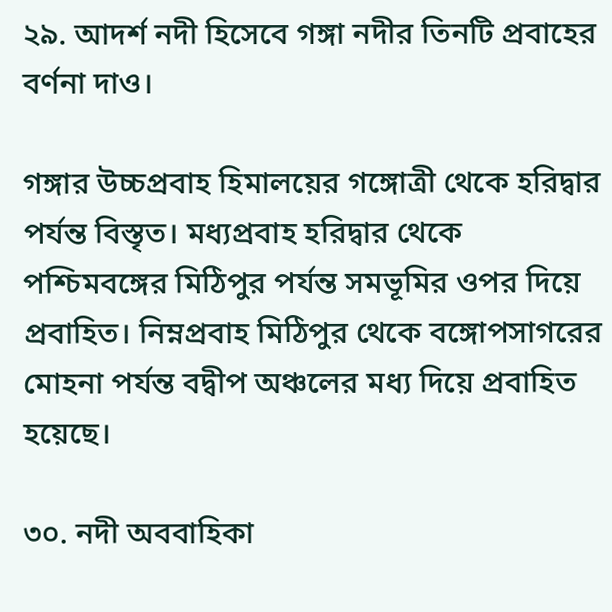২৯. আদর্শ নদী হিসেবে গঙ্গা নদীর তিনটি প্রবাহের বর্ণনা দাও।

গঙ্গার উচ্চপ্রবাহ হিমালয়ের গঙ্গোত্রী থেকে হরিদ্বার পর্যন্ত বিস্তৃত। মধ্যপ্রবাহ হরিদ্বার থেকে পশ্চিমবঙ্গের মিঠিপুর পর্যন্ত সমভূমির ওপর দিয়ে প্রবাহিত। নিম্নপ্রবাহ মিঠিপুর থেকে বঙ্গোপসাগরের মোহনা পর্যন্ত বদ্বীপ অঞ্চলের মধ্য দিয়ে প্রবাহিত হয়েছে।

৩০. নদী অববাহিকা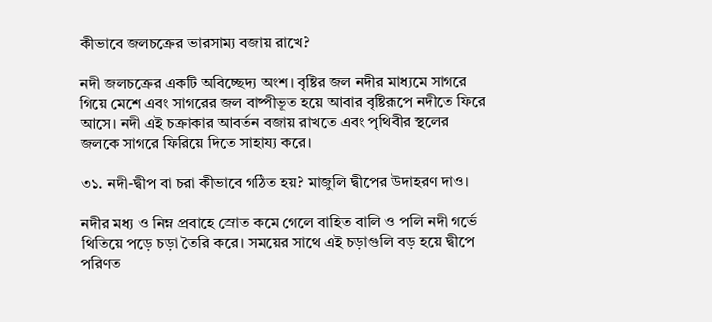কীভাবে জলচক্রের ভারসাম্য বজায় রাখে?

নদী জলচক্রের একটি অবিচ্ছেদ্য অংশ। বৃষ্টির জল নদীর মাধ্যমে সাগরে গিয়ে মেশে এবং সাগরের জল বাষ্পীভূত হয়ে আবার বৃষ্টিরূপে নদীতে ফিরে আসে। নদী এই চক্রাকার আবর্তন বজায় রাখতে এবং পৃথিবীর স্থলের জলকে সাগরে ফিরিয়ে দিতে সাহায্য করে।

৩১. নদী-দ্বীপ বা চরা কীভাবে গঠিত হয়? মাজুলি দ্বীপের উদাহরণ দাও।

নদীর মধ্য ও নিম্ন প্রবাহে স্রোত কমে গেলে বাহিত বালি ও পলি নদী গর্ভে থিতিয়ে পড়ে চড়া তৈরি করে। সময়ের সাথে এই চড়াগুলি বড় হয়ে দ্বীপে পরিণত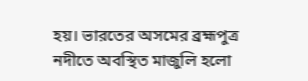হয়। ভারতের অসমের ব্রহ্মপুত্র নদীতে অবস্থিত মাজুলি হলো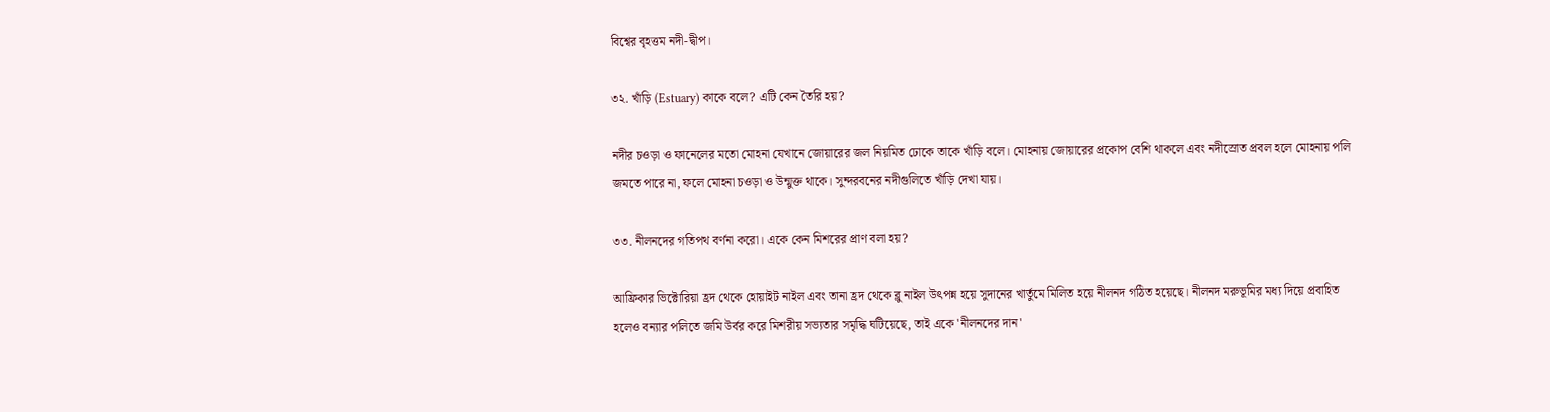বিশ্বের বৃহত্তম নদী-দ্বীপ।

৩২. খাঁড়ি (Estuary) কাকে বলে? এটি কেন তৈরি হয়?

নদীর চওড়া ও ফানেলের মতো মোহনা যেখানে জোয়ারের জল নিয়মিত ঢোকে তাকে খাঁড়ি বলে। মোহনায় জোয়ারের প্রকোপ বেশি থাকলে এবং নদীস্রোত প্রবল হলে মোহনায় পলি জমতে পারে না, ফলে মোহনা চওড়া ও উন্মুক্ত থাকে। সুন্দরবনের নদীগুলিতে খাঁড়ি দেখা যায়।

৩৩. নীলনদের গতিপথ বর্ণনা করো। একে কেন মিশরের প্রাণ বলা হয়?

আফ্রিকার ভিক্টোরিয়া হ্রদ থেকে হোয়াইট নাইল এবং তানা হ্রদ থেকে ব্লু নাইল উৎপন্ন হয়ে সুদানের খার্তুমে মিলিত হয়ে নীলনদ গঠিত হয়েছে। নীলনদ মরুভূমির মধ্য দিয়ে প্রবাহিত হলেও বন্যার পলিতে জমি উর্বর করে মিশরীয় সভ্যতার সমৃদ্ধি ঘটিয়েছে, তাই একে 'নীলনদের দান'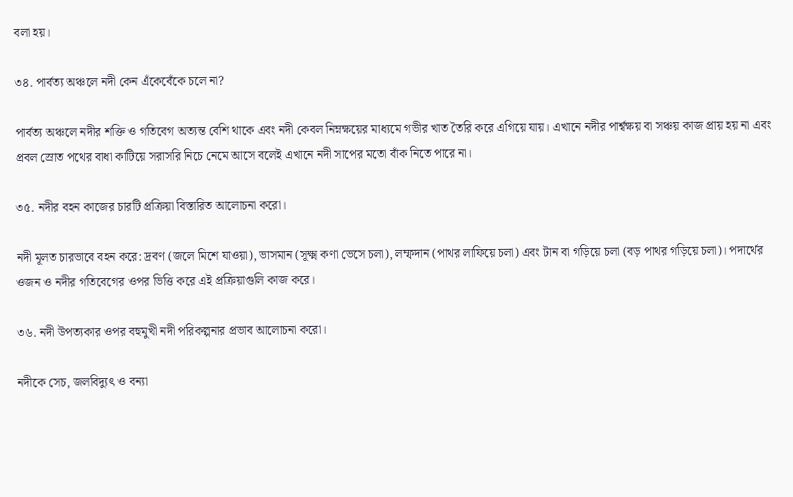বলা হয়।

৩৪. পার্বত্য অঞ্চলে নদী কেন এঁকেবেঁকে চলে না?

পার্বত্য অঞ্চলে নদীর শক্তি ও গতিবেগ অত্যন্ত বেশি থাকে এবং নদী কেবল নিম্নক্ষয়ের মাধ্যমে গভীর খাত তৈরি করে এগিয়ে যায়। এখানে নদীর পার্শ্বক্ষয় বা সঞ্চয় কাজ প্রায় হয় না এবং প্রবল স্রোত পথের বাধা কাটিয়ে সরাসরি নিচে নেমে আসে বলেই এখানে নদী সাপের মতো বাঁক নিতে পারে না।

৩৫. নদীর বহন কাজের চারটি প্রক্রিয়া বিস্তারিত আলোচনা করো।

নদী মূলত চারভাবে বহন করে: দ্রবণ (জলে মিশে যাওয়া), ভাসমান (সূক্ষ্ম কণা ভেসে চলা), লম্ফদান (পাথর লাফিয়ে চলা) এবং টান বা গড়িয়ে চলা (বড় পাথর গড়িয়ে চলা)। পদার্থের ওজন ও নদীর গতিবেগের ওপর ভিত্তি করে এই প্রক্রিয়াগুলি কাজ করে।

৩৬. নদী উপত্যকার ওপর বহুমুখী নদী পরিকল্পনার প্রভাব আলোচনা করো।

নদীকে সেচ, জলবিদ্যুৎ ও বন্যা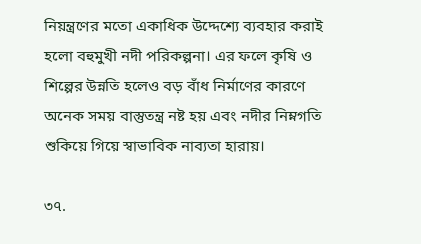নিয়ন্ত্রণের মতো একাধিক উদ্দেশ্যে ব্যবহার করাই হলো বহুমুখী নদী পরিকল্পনা। এর ফলে কৃষি ও শিল্পের উন্নতি হলেও বড় বাঁধ নির্মাণের কারণে অনেক সময় বাস্তুতন্ত্র নষ্ট হয় এবং নদীর নিম্নগতি শুকিয়ে গিয়ে স্বাভাবিক নাব্যতা হারায়।

৩৭.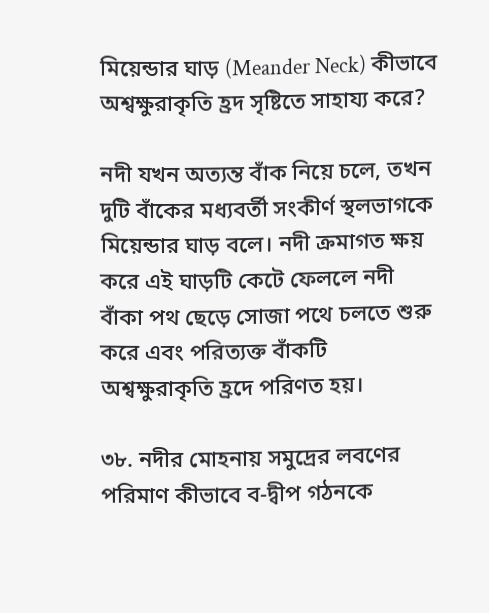মিয়েন্ডার ঘাড় (Meander Neck) কীভাবে অশ্বক্ষুরাকৃতি হ্রদ সৃষ্টিতে সাহায্য করে?

নদী যখন অত্যন্ত বাঁক নিয়ে চলে, তখন দুটি বাঁকের মধ্যবর্তী সংকীর্ণ স্থলভাগকে মিয়েন্ডার ঘাড় বলে। নদী ক্রমাগত ক্ষয় করে এই ঘাড়টি কেটে ফেললে নদী বাঁকা পথ ছেড়ে সোজা পথে চলতে শুরু করে এবং পরিত্যক্ত বাঁকটি অশ্বক্ষুরাকৃতি হ্রদে পরিণত হয়।

৩৮. নদীর মোহনায় সমুদ্রের লবণের পরিমাণ কীভাবে ব-দ্বীপ গঠনকে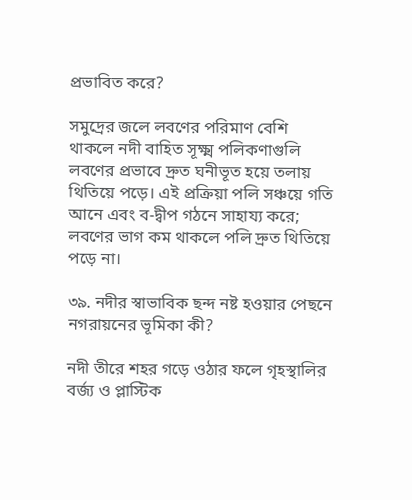প্রভাবিত করে?

সমুদ্রের জলে লবণের পরিমাণ বেশি থাকলে নদী বাহিত সূক্ষ্ম পলিকণাগুলি লবণের প্রভাবে দ্রুত ঘনীভূত হয়ে তলায় থিতিয়ে পড়ে। এই প্রক্রিয়া পলি সঞ্চয়ে গতি আনে এবং ব-দ্বীপ গঠনে সাহায্য করে; লবণের ভাগ কম থাকলে পলি দ্রুত থিতিয়ে পড়ে না।

৩৯. নদীর স্বাভাবিক ছন্দ নষ্ট হওয়ার পেছনে নগরায়নের ভূমিকা কী?

নদী তীরে শহর গড়ে ওঠার ফলে গৃহস্থালির বর্জ্য ও প্লাস্টিক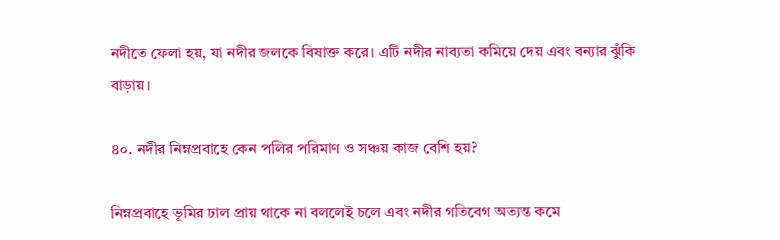নদীতে ফেলা হয়, যা নদীর জলকে বিষাক্ত করে। এটি নদীর নাব্যতা কমিয়ে দেয় এবং বন্যার ঝুঁকি বাড়ায়।

৪০. নদীর নিম্নপ্রবাহে কেন পলির পরিমাণ ও সঞ্চয় কাজ বেশি হয়?

নিম্নপ্রবাহে ভূমির ঢাল প্রায় থাকে না বললেই চলে এবং নদীর গতিবেগ অত্যন্ত কমে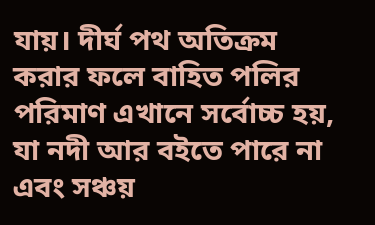যায়। দীর্ঘ পথ অতিক্রম করার ফলে বাহিত পলির পরিমাণ এখানে সর্বোচ্চ হয়, যা নদী আর বইতে পারে না এবং সঞ্চয়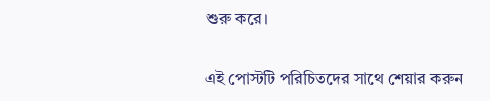শুরু করে।

এই পোস্টটি পরিচিতদের সাথে শেয়ার করুন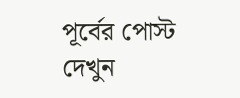পূর্বের পোস্ট দেখুন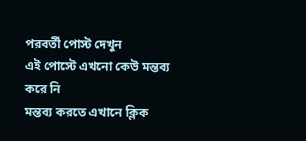পরবর্তী পোস্ট দেখুন
এই পোস্টে এখনো কেউ মন্তব্য করে নি
মন্তব্য করতে এখানে ক্লিক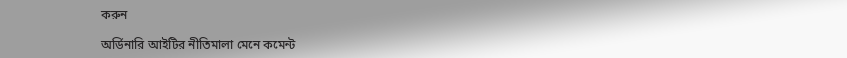করুন

অর্ডিনারি আইটির নীতিমালা মেনে কমেন্ট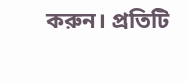করুন। প্রতিটি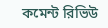কমেন্ট রিভিউ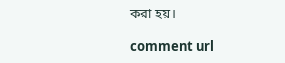করা হয়।

comment url